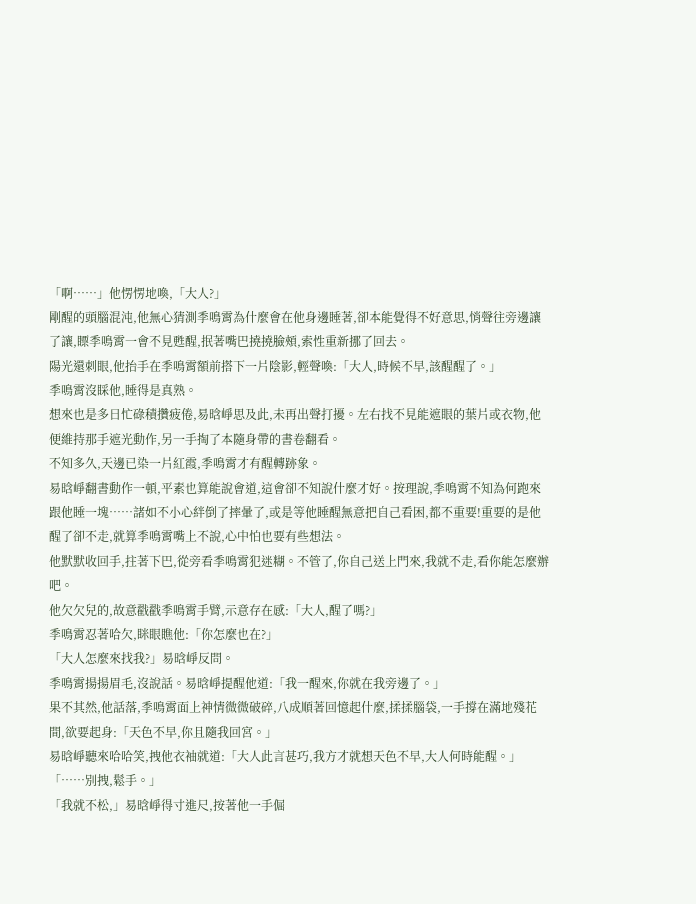「啊……」他愣愣地喚,「大人?」
剛醒的頭腦混沌,他無心猜測季鳴霄為什麼會在他身邊睡著,卻本能覺得不好意思,悄聲往旁邊讓了讓,瞟季鳴霄一會不見甦醒,抿著嘴巴撓撓臉頰,索性重新挪了回去。
陽光還刺眼,他抬手在季鳴霄額前搭下一片陰影,輕聲喚:「大人,時候不早,該醒醒了。」
季鳴霄沒睬他,睡得是真熟。
想來也是多日忙碌積攢疲倦,易晗崢思及此,未再出聲打擾。左右找不見能遮眼的葉片或衣物,他便維持那手遮光動作,另一手掏了本隨身帶的書卷翻看。
不知多久,天邊已染一片紅霞,季鳴霄才有醒轉跡象。
易晗崢翻書動作一頓,平素也算能說會道,這會卻不知說什麼才好。按理說,季鳴霄不知為何跑來跟他睡一塊……諸如不小心絆倒了摔暈了,或是等他睡醒無意把自己看困,都不重要!重要的是他醒了卻不走,就算季鳴霄嘴上不說,心中怕也要有些想法。
他默默收回手,拄著下巴,從旁看季鳴霄犯迷糊。不管了,你自己送上門來,我就不走,看你能怎麼辦吧。
他欠欠兒的,故意戳戳季鳴霄手臂,示意存在感:「大人,醒了嗎?」
季鳴霄忍著哈欠,眯眼瞧他:「你怎麼也在?」
「大人怎麼來找我?」易晗崢反問。
季鳴霄揚揚眉毛,沒說話。易晗崢提醒他道:「我一醒來,你就在我旁邊了。」
果不其然,他話落,季鳴霄面上神情微微破碎,八成順著回憶起什麼,揉揉腦袋,一手撐在滿地殘花間,欲要起身:「天色不早,你且隨我回宮。」
易晗崢聽來哈哈笑,拽他衣袖就道:「大人此言甚巧,我方才就想天色不早,大人何時能醒。」
「……別拽,鬆手。」
「我就不松,」易晗崢得寸進尺,按著他一手倔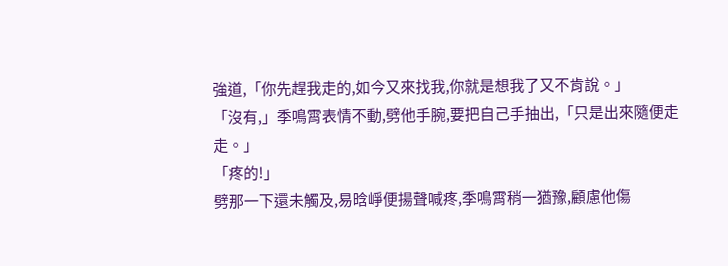強道,「你先趕我走的,如今又來找我,你就是想我了又不肯說。」
「沒有,」季鳴霄表情不動,劈他手腕,要把自己手抽出,「只是出來隨便走走。」
「疼的!」
劈那一下還未觸及,易晗崢便揚聲喊疼,季鳴霄稍一猶豫,顧慮他傷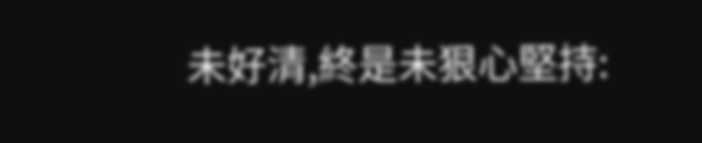未好清,終是未狠心堅持: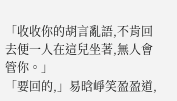「收收你的胡言亂語,不肯回去便一人在這兒坐著,無人會管你。」
「要回的,」易晗崢笑盈盈道,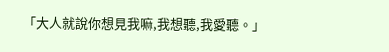「大人就說你想見我嘛,我想聽,我愛聽。」